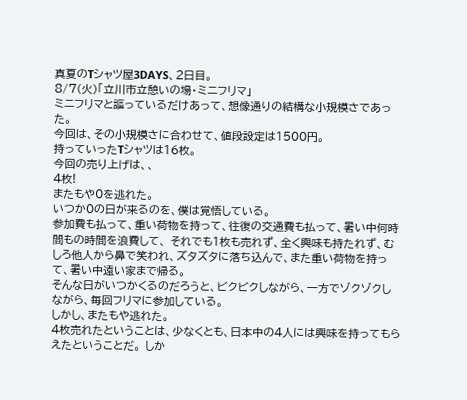真夏のTシャツ屋3DAYS、2日目。
8/7(火)「立川市立憩いの場・ミニフリマ」
ミニフリマと謳っているだけあって、想像通りの結構な小規模さであった。
今回は、その小規模さに合わせて、値段設定は1500円。
持っていったTシャツは16枚。
今回の売り上げは、、
4枚!
またもや0を逃れた。
いつか0の日が来るのを、僕は覚悟している。
参加費も払って、重い荷物を持って、往復の交通費も払って、暑い中何時間もの時間を浪費して、 それでも1枚も売れず、全く興味も持たれず、むしろ他人から鼻で笑われ、ズタズタに落ち込んで、また重い荷物を持って、暑い中遠い家まで帰る。
そんな日がいつかくるのだろうと、ビクビクしながら、一方でゾクゾクしながら、毎回フリマに参加している。
しかし、またもや逃れた。
4枚売れたということは、少なくとも、日本中の4人には興味を持ってもらえたということだ。 しか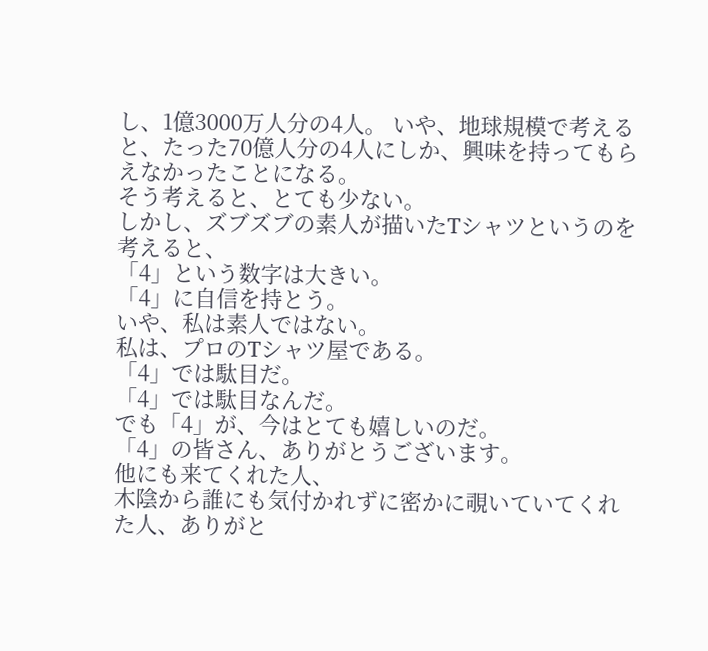し、1億3000万人分の4人。 いや、地球規模で考えると、たった70億人分の4人にしか、興味を持ってもらえなかったことになる。
そう考えると、とても少ない。
しかし、ズブズブの素人が描いたTシャツというのを考えると、
「4」という数字は大きい。
「4」に自信を持とう。
いや、私は素人ではない。
私は、プロのTシャツ屋である。
「4」では駄目だ。
「4」では駄目なんだ。
でも「4」が、今はとても嬉しいのだ。
「4」の皆さん、ありがとうございます。
他にも来てくれた人、
木陰から誰にも気付かれずに密かに覗いていてくれた人、ありがと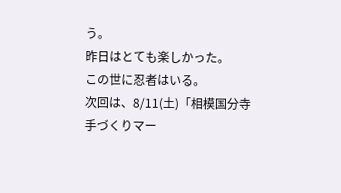う。
昨日はとても楽しかった。
この世に忍者はいる。
次回は、8/11(土)「相模国分寺手づくりマー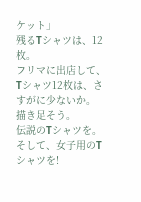ケット」
残るTシャツは、12枚。
フリマに出店して、Tシャツ12枚は、さすがに少ないか。
描き足そう。
伝説のTシャツを。
そして、女子用のTシャツを!